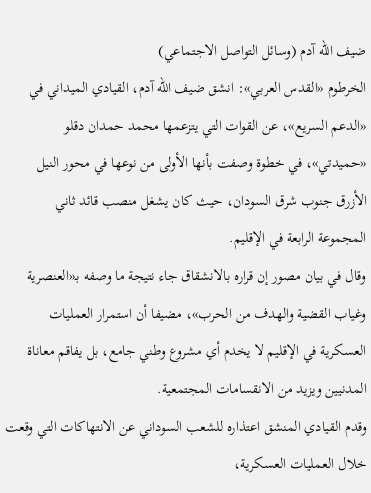ضيف الله آدم (وسائل التواصل الاجتماعي)
الخرطوم «القدس العربي»: انشق ضيف الله آدم، القيادي الميداني في «الدعم السريع»، عن القوات التي يتزعمها محمد حمدان دقلو «حميدتي»، في خطوة وصفت بأنها الأولى من نوعها في محور النيل الأزرق جنوب شرق السودان، حيث كان يشغل منصب قائد ثاني المجموعة الرابعة في الإقليم.
وقال في بيان مصور إن قراره بالانشقاق جاء نتيجة ما وصفه بـ«العنصرية وغياب القضية والهدف من الحرب»، مضيفا أن استمرار العمليات العسكرية في الإقليم لا يخدم أي مشروع وطني جامع، بل يفاقم معاناة المدنيين ويزيد من الانقسامات المجتمعية.
وقدم القيادي المنشق اعتذاره للشعب السوداني عن الانتهاكات التي وقعت خلال العمليات العسكرية،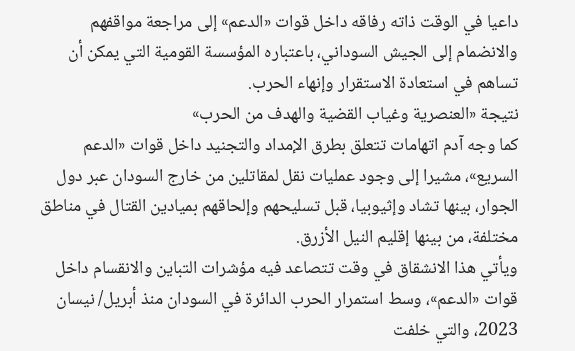داعيا في الوقت ذاته رفاقه داخل قوات «الدعم» إلى مراجعة مواقفهم والانضمام إلى الجيش السوداني، باعتباره المؤسسة القومية التي يمكن أن تساهم في استعادة الاستقرار وإنهاء الحرب.
نتيجة «العنصرية وغياب القضية والهدف من الحرب»
كما وجه آدم اتهامات تتعلق بطرق الإمداد والتجنيد داخل قوات «الدعم السريع»، مشيرا إلى وجود عمليات نقل لمقاتلين من خارج السودان عبر دول الجوار، بينها تشاد وإثيوبيا، قبل تسليحهم وإلحاقهم بميادين القتال في مناطق مختلفة، من بينها إقليم النيل الأزرق.
ويأتي هذا الانشقاق في وقت تتصاعد فيه مؤشرات التباين والانقسام داخل قوات «الدعم»، وسط استمرار الحرب الدائرة في السودان منذ أبريل/ نيسان 2023، والتي خلفت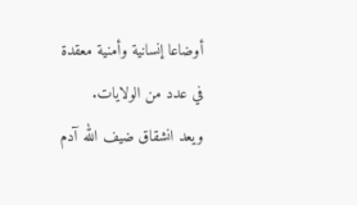أوضاعا إنسانية وأمنية معقدة في عدد من الولايات.
ويعد انشقاق ضيف الله آدم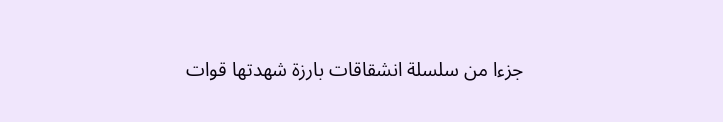جزءا من سلسلة انشقاقات بارزة شهدتها قوات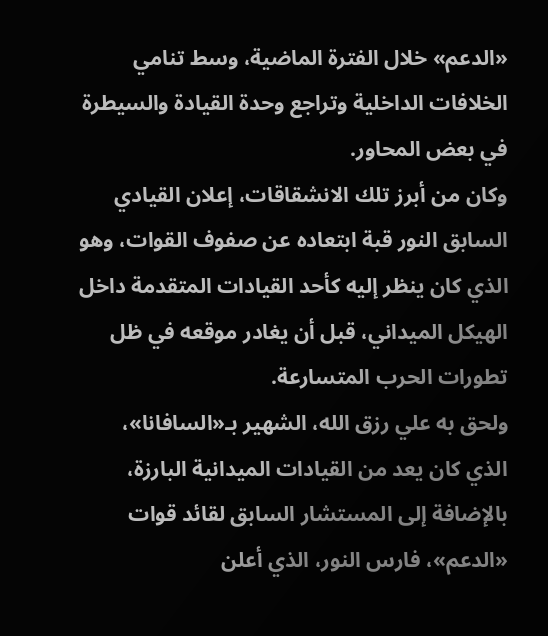«الدعم» خلال الفترة الماضية، وسط تنامي الخلافات الداخلية وتراجع وحدة القيادة والسيطرة في بعض المحاور.
وكان من أبرز تلك الانشقاقات، إعلان القيادي السابق النور قبة ابتعاده عن صفوف القوات، وهو الذي كان ينظر إليه كأحد القيادات المتقدمة داخل الهيكل الميداني، قبل أن يغادر موقعه في ظل تطورات الحرب المتسارعة.
ولحق به علي رزق الله، الشهير بـ«السافانا»، الذي كان يعد من القيادات الميدانية البارزة، بالإضافة إلى المستشار السابق لقائد قوات «الدعم»، فارس النور، الذي أعلن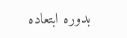بدوره ابتعاده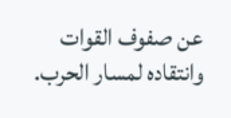عن صفوف القوات وانتقاده لمسار الحرب.